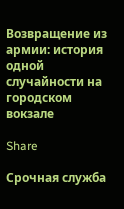Возвращение из армии: история одной случайности на городском вокзале

Share

Срочная служба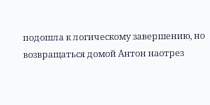подошла к логическому завершению, но возвращаться домой Антон наотрез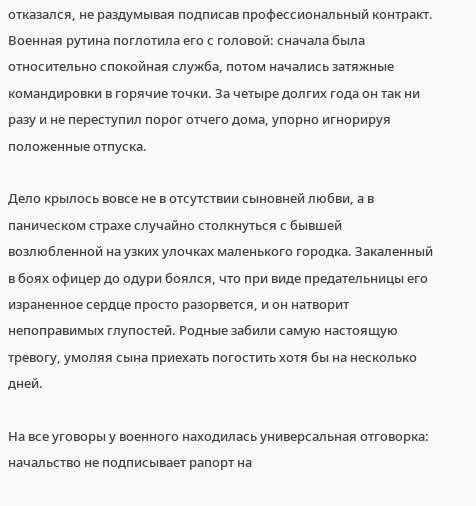отказался, не раздумывая подписав профессиональный контракт. Военная рутина поглотила его с головой: сначала была относительно спокойная служба, потом начались затяжные командировки в горячие точки. За четыре долгих года он так ни разу и не переступил порог отчего дома, упорно игнорируя положенные отпуска.

Дело крылось вовсе не в отсутствии сыновней любви, а в паническом страхе случайно столкнуться с бывшей возлюбленной на узких улочках маленького городка. Закаленный в боях офицер до одури боялся, что при виде предательницы его израненное сердце просто разорвется, и он натворит непоправимых глупостей. Родные забили самую настоящую тревогу, умоляя сына приехать погостить хотя бы на несколько дней.

На все уговоры у военного находилась универсальная отговорка: начальство не подписывает рапорт на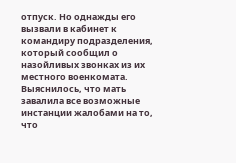отпуск. Но однажды его вызвали в кабинет к командиру подразделения, который сообщил о назойливых звонках из их местного военкомата. Выяснилось, что мать завалила все возможные инстанции жалобами на то, что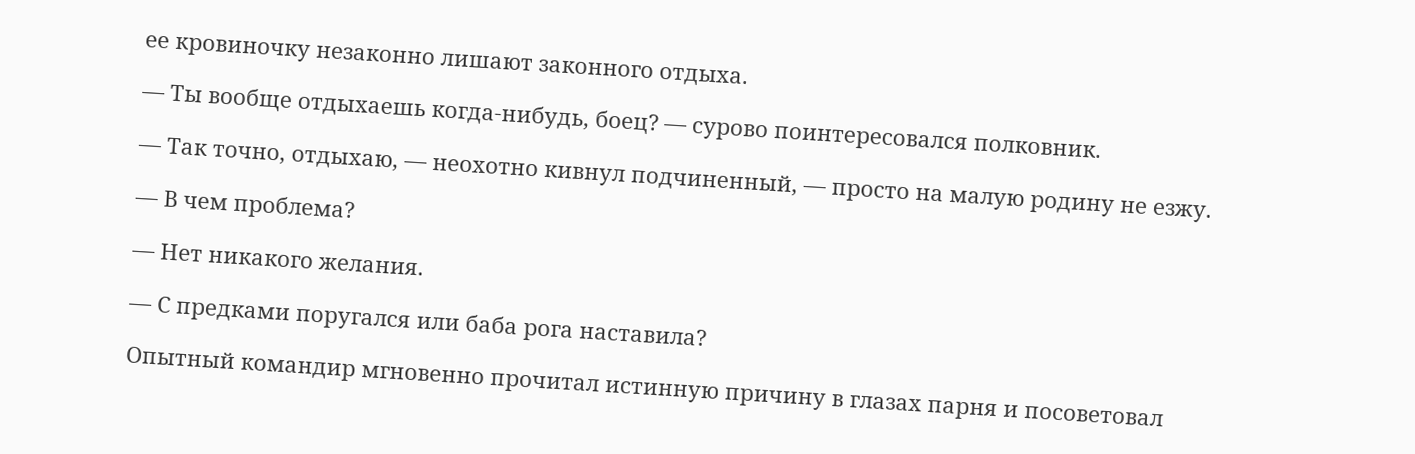ее кровиночку незаконно лишают законного отдыха.

— Ты вообще отдыхаешь когда-нибудь, боец? — сурово поинтересовался полковник.

— Так точно, отдыхаю, — неохотно кивнул подчиненный, — просто на малую родину не езжу.

— В чем проблема?

— Нет никакого желания.

— С предками поругался или баба рога наставила?

Опытный командир мгновенно прочитал истинную причину в глазах парня и посоветовал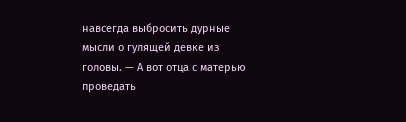навсегда выбросить дурные мысли о гулящей девке из головы. — А вот отца с матерью проведать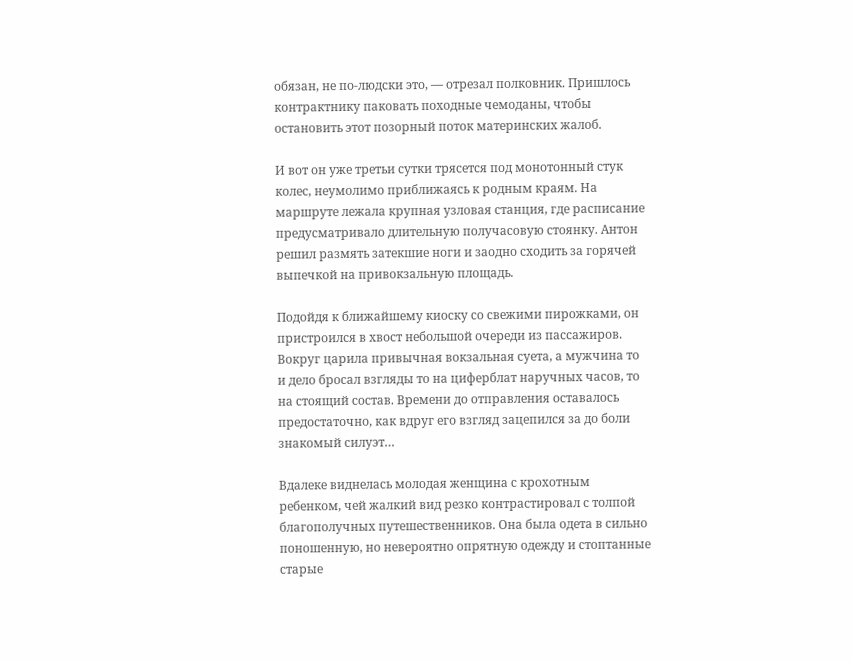обязан, не по-людски это, — отрезал полковник. Пришлось контрактнику паковать походные чемоданы, чтобы остановить этот позорный поток материнских жалоб.

И вот он уже третьи сутки трясется под монотонный стук колес, неумолимо приближаясь к родным краям. На маршруте лежала крупная узловая станция, где расписание предусматривало длительную получасовую стоянку. Антон решил размять затекшие ноги и заодно сходить за горячей выпечкой на привокзальную площадь.

Подойдя к ближайшему киоску со свежими пирожками, он пристроился в хвост небольшой очереди из пассажиров. Вокруг царила привычная вокзальная суета, а мужчина то и дело бросал взгляды то на циферблат наручных часов, то на стоящий состав. Времени до отправления оставалось предостаточно, как вдруг его взгляд зацепился за до боли знакомый силуэт…

Вдалеке виднелась молодая женщина с крохотным ребенком, чей жалкий вид резко контрастировал с толпой благополучных путешественников. Она была одета в сильно поношенную, но невероятно опрятную одежду и стоптанные старые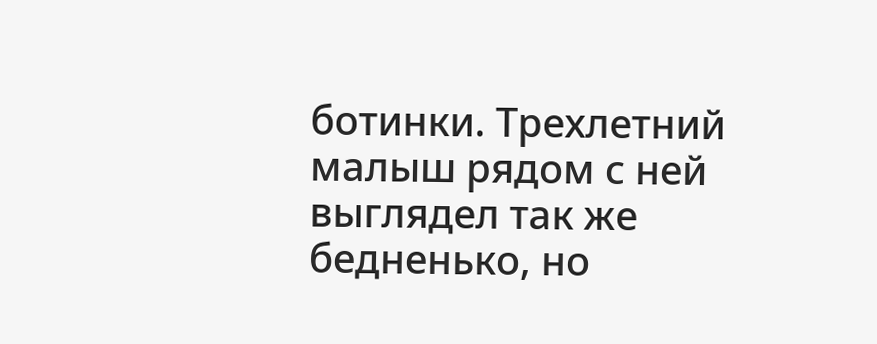ботинки. Трехлетний малыш рядом с ней выглядел так же бедненько, но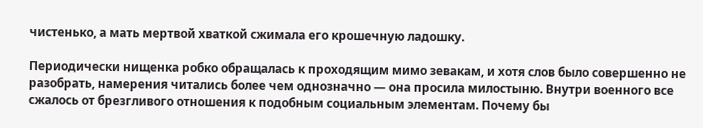чистенько, а мать мертвой хваткой сжимала его крошечную ладошку.

Периодически нищенка робко обращалась к проходящим мимо зевакам, и хотя слов было совершенно не разобрать, намерения читались более чем однозначно — она просила милостыню. Внутри военного все сжалось от брезгливого отношения к подобным социальным элементам. Почему бы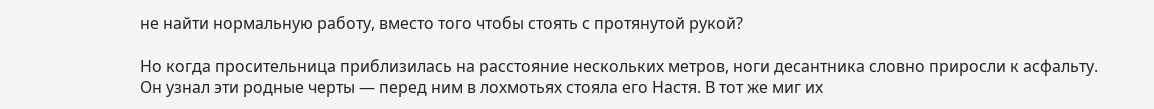не найти нормальную работу, вместо того чтобы стоять с протянутой рукой?

Но когда просительница приблизилась на расстояние нескольких метров, ноги десантника словно приросли к асфальту. Он узнал эти родные черты — перед ним в лохмотьях стояла его Настя. В тот же миг их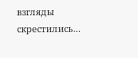взгляды скрестились…